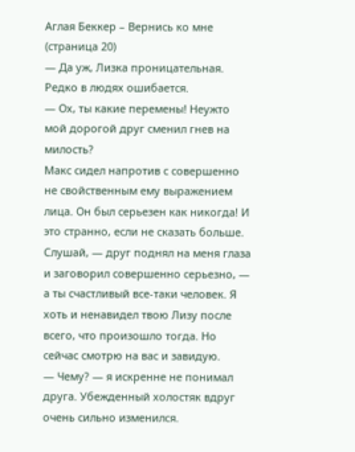Аглая Беккер – Вернись ко мне (страница 20)
— Да уж, Лизка проницательная. Редко в людях ошибается.
— Ох, ты какие перемены! Неужто мой дорогой друг сменил гнев на милость?
Макс сидел напротив с совершенно не свойственным ему выражением лица. Он был серьезен как никогда! И это странно, если не сказать больше.
Слушай, — друг поднял на меня глаза и заговорил совершенно серьезно, — а ты счастливый все-таки человек. Я хоть и ненавидел твою Лизу после всего, что произошло тогда. Но сейчас смотрю на вас и завидую.
— Чему? — я искренне не понимал друга. Убежденный холостяк вдруг очень сильно изменился.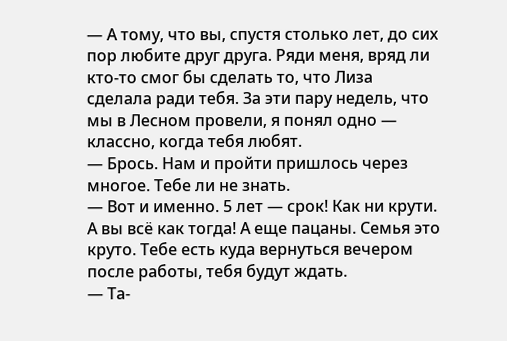— А тому, что вы, спустя столько лет, до сих пор любите друг друга. Ряди меня, вряд ли кто-то смог бы сделать то, что Лиза сделала ради тебя. За эти пару недель, что мы в Лесном провели, я понял одно — классно, когда тебя любят.
— Брось. Нам и пройти пришлось через многое. Тебе ли не знать.
— Вот и именно. 5 лет — срок! Как ни крути. А вы всё как тогда! А еще пацаны. Семья это круто. Тебе есть куда вернуться вечером после работы, тебя будут ждать.
— Та-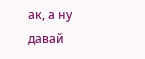ак, а ну давай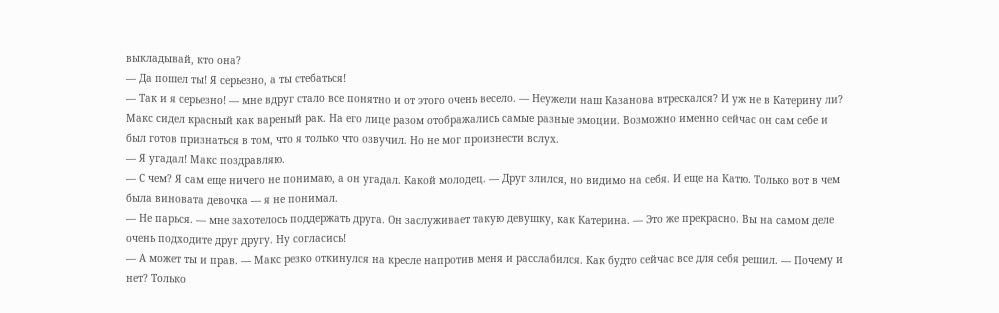выкладывай, кто она?
— Да пошел ты! Я серьезно, а ты стебаться!
— Так и я серьезно! — мне вдруг стало все понятно и от этого очень весело. — Неужели наш Казанова втрескался? И уж не в Катерину ли?
Макс сидел красный как вареный рак. На его лице разом отображались самые разные эмоции. Возможно именно сейчас он сам себе и был готов признаться в том, что я только что озвучил. Но не мог произнести вслух.
— Я угадал! Макс поздравляю.
— С чем? Я сам еще ничего не понимаю, а он угадал. Какой молодец. — Друг злился, но видимо на себя. И еще на Катю. Только вот в чем была виновата девочка — я не понимал.
— Не парься. — мне захотелось поддержать друга. Он заслуживает такую девушку, как Катерина. — Это же прекрасно. Вы на самом деле очень подходите друг другу. Ну согласись!
— А может ты и прав. — Макс резко откинулся на кресле напротив меня и расслабился. Как будто сейчас все для себя решил. — Почему и нет? Только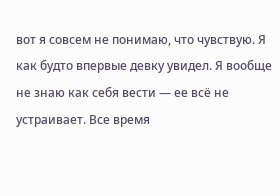вот я совсем не понимаю, что чувствую. Я как будто впервые девку увидел. Я вообще не знаю как себя вести — ее всё не устраивает. Все время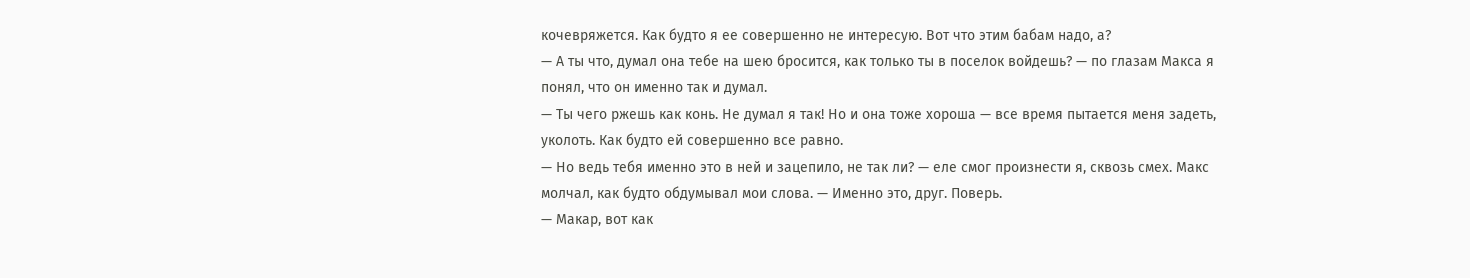кочевряжется. Как будто я ее совершенно не интересую. Вот что этим бабам надо, а?
— А ты что, думал она тебе на шею бросится, как только ты в поселок войдешь? — по глазам Макса я понял, что он именно так и думал.
— Ты чего ржешь как конь. Не думал я так! Но и она тоже хороша — все время пытается меня задеть, уколоть. Как будто ей совершенно все равно.
— Но ведь тебя именно это в ней и зацепило, не так ли? — еле смог произнести я, сквозь смех. Макс молчал, как будто обдумывал мои слова. — Именно это, друг. Поверь.
— Макар, вот как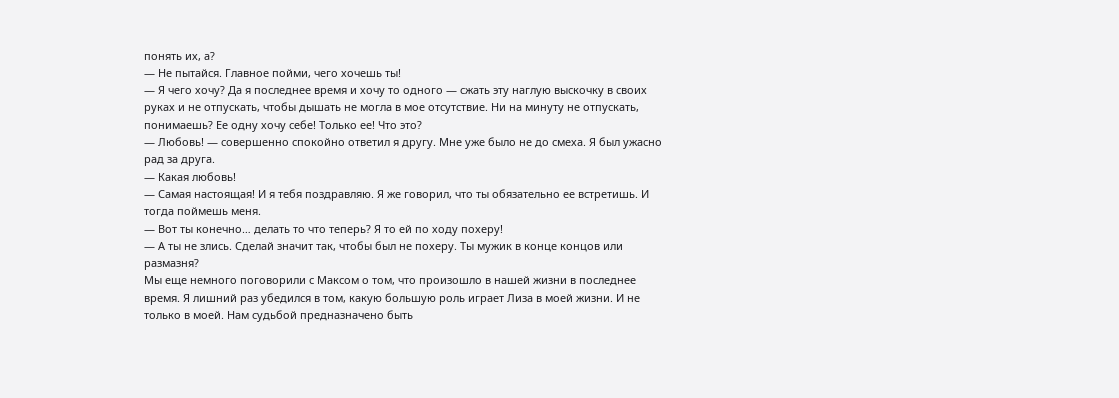понять их, а?
— Не пытайся. Главное пойми, чего хочешь ты!
— Я чего хочу? Да я последнее время и хочу то одного — сжать эту наглую выскочку в своих руках и не отпускать, чтобы дышать не могла в мое отсутствие. Ни на минуту не отпускать, понимаешь? Ее одну хочу себе! Только ее! Что это?
— Любовь! — совершенно спокойно ответил я другу. Мне уже было не до смеха. Я был ужасно рад за друга.
— Какая любовь!
— Самая настоящая! И я тебя поздравляю. Я же говорил, что ты обязательно ее встретишь. И тогда поймешь меня.
— Вот ты конечно… делать то что теперь? Я то ей по ходу похеру!
— А ты не злись. Сделай значит так, чтобы был не похеру. Ты мужик в конце концов или размазня?
Мы еще немного поговорили с Максом о том, что произошло в нашей жизни в последнее время. Я лишний раз убедился в том, какую большую роль играет Лиза в моей жизни. И не только в моей. Нам судьбой предназначено быть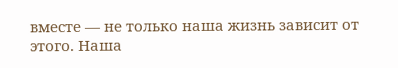вместе — не только наша жизнь зависит от этого. Наша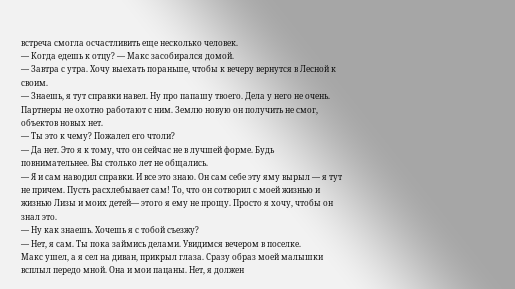встреча смогла осчастливить еще несколько человек.
— Когда едешь к отцу? — Макс засобирался домой.
— Завтра с утра. Хочу выехать пораньше, чтобы к вечеру вернутся в Лесной к своим.
— Знаешь, я тут справки навел. Ну про папашу твоего. Дела у него не очень. Партнеры не охотно работают с ним. Землю новую он получить не смог, объектов новых нет.
— Ты это к чему? Пожалел его чтоли?
— Да нет. Это я к тому, что он сейчас не в лучшей форме. Будь повнимательнее. Вы столько лет не общались.
— Я и сам наводил справки. И все это знаю. Он сам себе эту яму вырыл — я тут не причем. Пусть расхлебывает сам! То, что он сотворил с моей жизнью и жизнью Лизы и моих детей— этого я ему не прощу. Просто я хочу, чтобы он знал это.
— Ну как знаешь. Хочешь я с тобой съезжу?
— Нет, я сам. Ты пока займись делами. Увидимся вечером в поселке.
Макс ушел, а я сел на диван, прикрыл глаза. Сразу образ моей малышки всплыл передо мной. Она и мои пацаны. Нет, я должен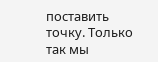поставить точку. Только так мы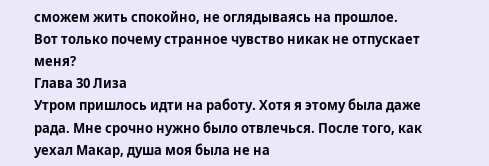сможем жить спокойно, не оглядываясь на прошлое.
Вот только почему странное чувство никак не отпускает меня?
Глава 30 Лиза
Утром пришлось идти на работу. Хотя я этому была даже рада. Мне срочно нужно было отвлечься. После того, как уехал Макар, душа моя была не на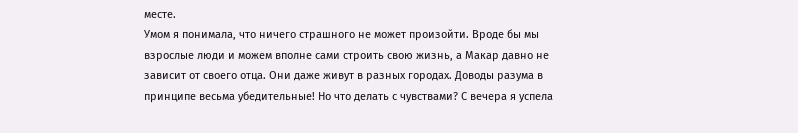месте.
Умом я понимала, что ничего страшного не может произойти. Вроде бы мы взрослые люди и можем вполне сами строить свою жизнь, а Макар давно не зависит от своего отца. Они даже живут в разных городах. Доводы разума в принципе весьма убедительные! Но что делать с чувствами? С вечера я успела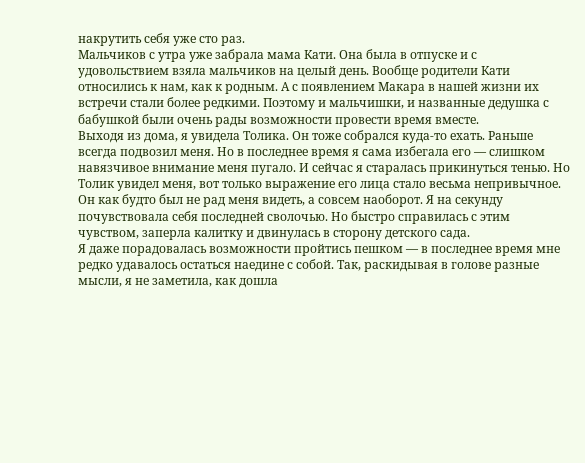накрутить себя уже сто раз.
Мальчиков с утра уже забрала мама Кати. Она была в отпуске и с удовольствием взяла мальчиков на целый день. Вообще родители Кати относились к нам, как к родным. А с появлением Макара в нашей жизни их встречи стали более редкими. Поэтому и мальчишки, и названные дедушка с бабушкой были очень рады возможности провести время вместе.
Выходя из дома, я увидела Толика. Он тоже собрался куда-то ехать. Раньше всегда подвозил меня. Но в последнее время я сама избегала его — слишком навязчивое внимание меня пугало. И сейчас я старалась прикинуться тенью. Но Толик увидел меня, вот только выражение его лица стало весьма непривычное. Он как будто был не рад меня видеть, а совсем наоборот. Я на секунду почувствовала себя последней сволочью. Но быстро справилась с этим чувством, заперла калитку и двинулась в сторону детского сада.
Я даже порадовалась возможности пройтись пешком — в последнее время мне редко удавалось остаться наедине с собой. Так, раскидывая в голове разные мысли, я не заметила, как дошла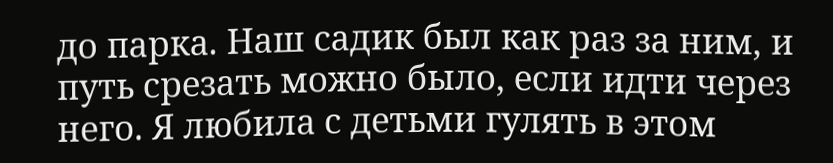до парка. Наш садик был как раз за ним, и путь срезать можно было, если идти через него. Я любила с детьми гулять в этом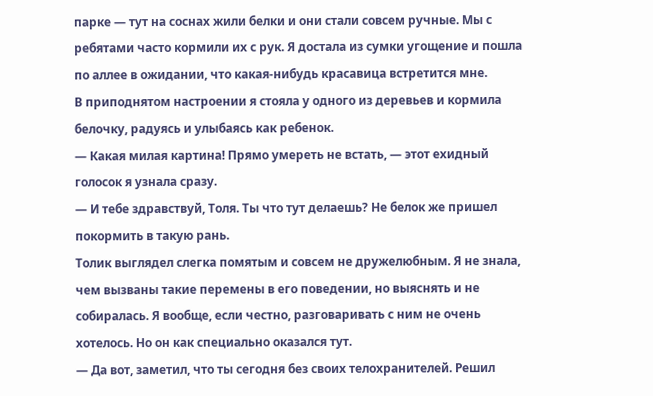парке — тут на соснах жили белки и они стали совсем ручные. Мы с ребятами часто кормили их с рук. Я достала из сумки угощение и пошла по аллее в ожидании, что какая-нибудь красавица встретится мне.
В приподнятом настроении я стояла у одного из деревьев и кормила белочку, радуясь и улыбаясь как ребенок.
— Какая милая картина! Прямо умереть не встать, — этот ехидный голосок я узнала сразу.
— И тебе здравствуй, Толя. Ты что тут делаешь? Не белок же пришел покормить в такую рань.
Толик выглядел слегка помятым и совсем не дружелюбным. Я не знала, чем вызваны такие перемены в его поведении, но выяснять и не собиралась. Я вообще, если честно, разговаривать с ним не очень хотелось. Но он как специально оказался тут.
— Да вот, заметил, что ты сегодня без своих телохранителей. Решил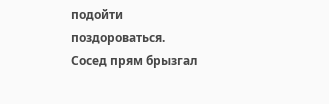подойти поздороваться.
Сосед прям брызгал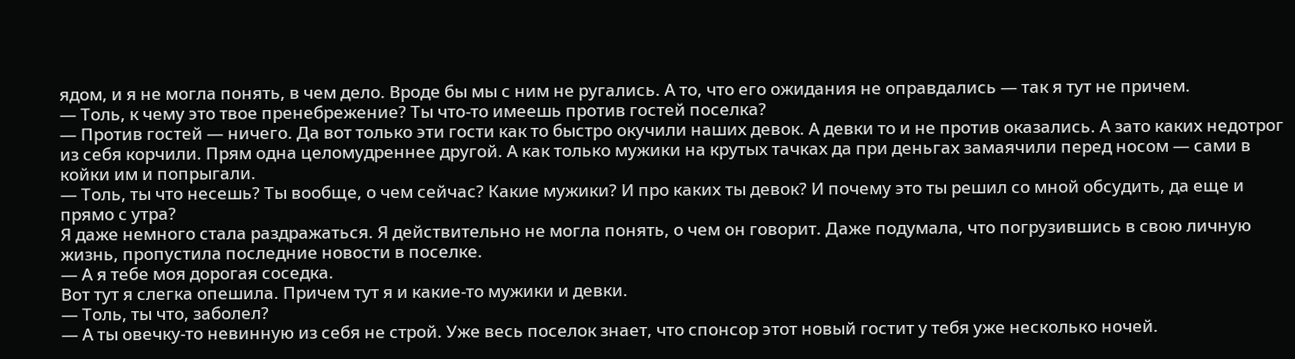ядом, и я не могла понять, в чем дело. Вроде бы мы с ним не ругались. А то, что его ожидания не оправдались — так я тут не причем.
— Толь, к чему это твое пренебрежение? Ты что-то имеешь против гостей поселка?
— Против гостей — ничего. Да вот только эти гости как то быстро окучили наших девок. А девки то и не против оказались. А зато каких недотрог из себя корчили. Прям одна целомудреннее другой. А как только мужики на крутых тачках да при деньгах замаячили перед носом — сами в койки им и попрыгали.
— Толь, ты что несешь? Ты вообще, о чем сейчас? Какие мужики? И про каких ты девок? И почему это ты решил со мной обсудить, да еще и прямо с утра?
Я даже немного стала раздражаться. Я действительно не могла понять, о чем он говорит. Даже подумала, что погрузившись в свою личную жизнь, пропустила последние новости в поселке.
— А я тебе моя дорогая соседка.
Вот тут я слегка опешила. Причем тут я и какие-то мужики и девки.
— Толь, ты что, заболел?
— А ты овечку-то невинную из себя не строй. Уже весь поселок знает, что спонсор этот новый гостит у тебя уже несколько ночей.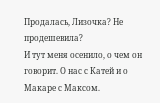Продалась, Лизочка? Не продешевила?
И тут меня осенило, о чем он говорит. О нас с Катей и о Макаре с Максом.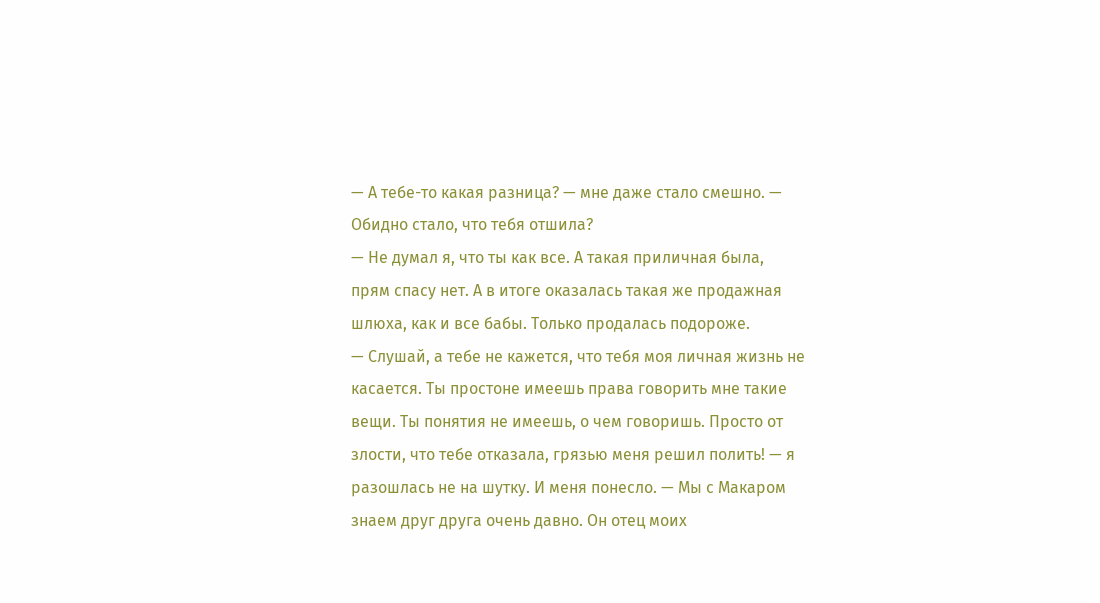— А тебе-то какая разница? — мне даже стало смешно. — Обидно стало, что тебя отшила?
— Не думал я, что ты как все. А такая приличная была, прям спасу нет. А в итоге оказалась такая же продажная шлюха, как и все бабы. Только продалась подороже.
— Слушай, а тебе не кажется, что тебя моя личная жизнь не касается. Ты простоне имеешь права говорить мне такие вещи. Ты понятия не имеешь, о чем говоришь. Просто от злости, что тебе отказала, грязью меня решил полить! — я разошлась не на шутку. И меня понесло. — Мы с Макаром знаем друг друга очень давно. Он отец моих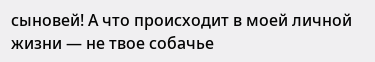сыновей! А что происходит в моей личной жизни — не твое собачье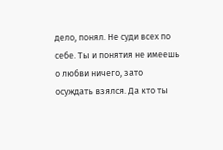дело, понял. Не суди всех по себе. Ты и понятия не имеешь о любви ничего, зато осуждать взялся. Да кто ты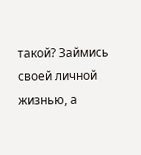такой? Займись своей личной жизнью, а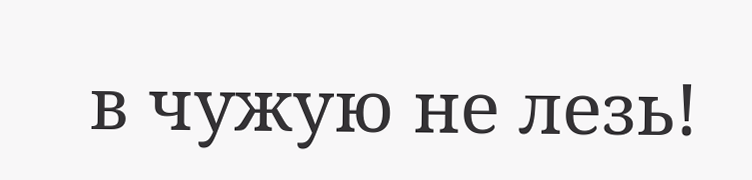в чужую не лезь!